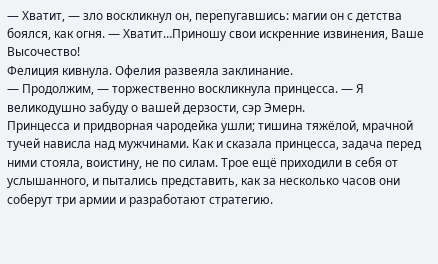— Хватит, — зло воскликнул он, перепугавшись: магии он с детства боялся, как огня. — Хватит…Приношу свои искренние извинения, Ваше Высочество!
Фелиция кивнула. Офелия развеяла заклинание.
— Продолжим, — торжественно воскликнула принцесса. — Я великодушно забуду о вашей дерзости, сэр Эмерн.
Принцесса и придворная чародейка ушли; тишина тяжёлой, мрачной тучей нависла над мужчинами. Как и сказала принцесса, задача перед ними стояла, воистину, не по силам. Трое ещё приходили в себя от услышанного, и пытались представить, как за несколько часов они соберут три армии и разработают стратегию.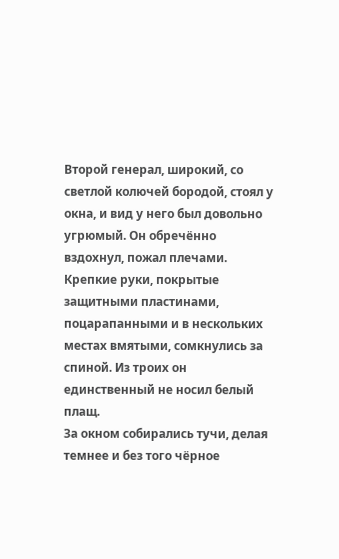Второй генерал, широкий, со светлой колючей бородой, стоял у окна, и вид у него был довольно угрюмый. Он обречённо вздохнул, пожал плечами. Крепкие руки, покрытые защитными пластинами, поцарапанными и в нескольких местах вмятыми, сомкнулись за спиной. Из троих он единственный не носил белый плащ.
За окном собирались тучи, делая темнее и без того чёрное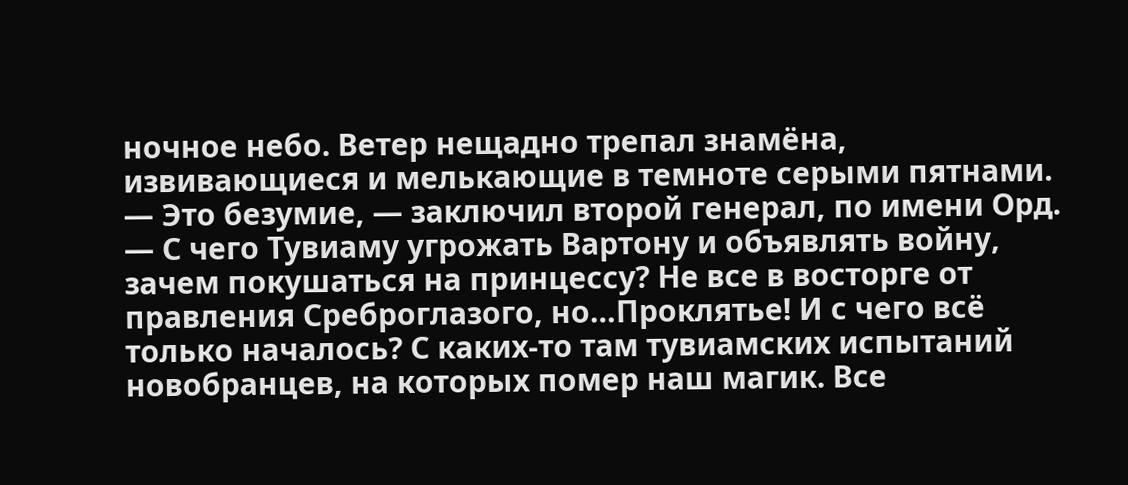ночное небо. Ветер нещадно трепал знамёна, извивающиеся и мелькающие в темноте серыми пятнами.
— Это безумие, — заключил второй генерал, по имени Орд. — С чего Тувиаму угрожать Вартону и объявлять войну, зачем покушаться на принцессу? Не все в восторге от правления Среброглазого, но…Проклятье! И с чего всё только началось? С каких-то там тувиамских испытаний новобранцев, на которых помер наш магик. Все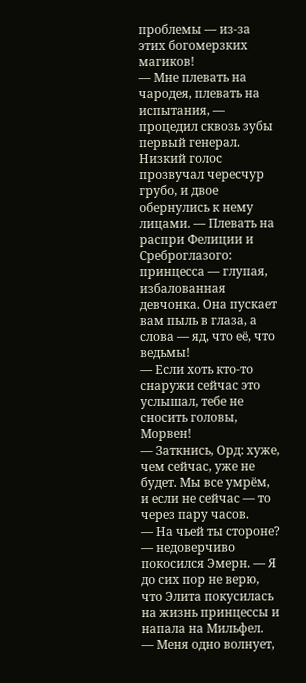проблемы — из-за этих богомерзких магиков!
— Мне плевать на чародея, плевать на испытания, — процедил сквозь зубы первый генерал. Низкий голос прозвучал чересчур грубо, и двое обернулись к нему лицами. — Плевать на распри Фелиции и Среброглазого: принцесса — глупая, избалованная девчонка. Она пускает вам пыль в глаза, а слова — яд, что её, что ведьмы!
— Если хоть кто-то снаружи сейчас это услышал, тебе не сносить головы, Морвен!
— Заткнись, Орд: хуже, чем сейчас, уже не будет. Мы все умрём, и если не сейчас — то через пару часов.
— На чьей ты стороне? — недоверчиво покосился Эмерн. — Я до сих пор не верю, что Элита покусилась на жизнь принцессы и напала на Мильфел.
— Меня одно волнует,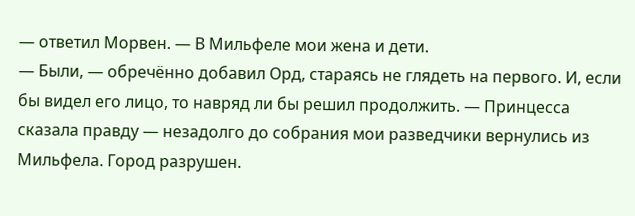— ответил Морвен. — В Мильфеле мои жена и дети.
— Были, — обречённо добавил Орд, стараясь не глядеть на первого. И, если бы видел его лицо, то навряд ли бы решил продолжить. — Принцесса сказала правду — незадолго до собрания мои разведчики вернулись из Мильфела. Город разрушен.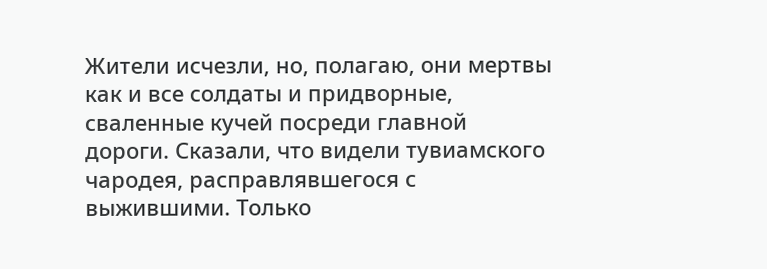Жители исчезли, но, полагаю, они мертвы как и все солдаты и придворные, сваленные кучей посреди главной дороги. Сказали, что видели тувиамского чародея, расправлявшегося с выжившими. Только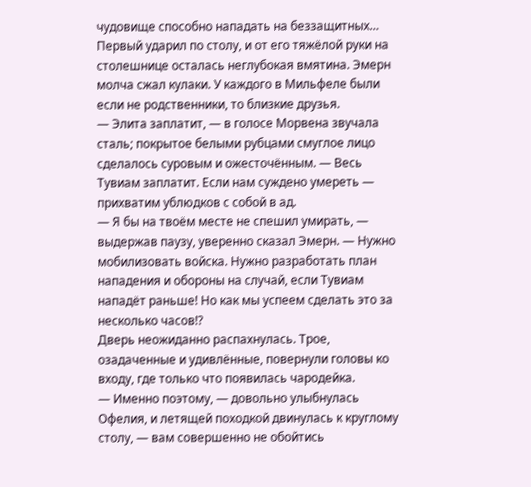чудовище способно нападать на беззащитных…
Первый ударил по столу, и от его тяжёлой руки на столешнице осталась неглубокая вмятина. Эмерн молча сжал кулаки. У каждого в Мильфеле были если не родственники, то близкие друзья.
— Элита заплатит, — в голосе Морвена звучала сталь; покрытое белыми рубцами смуглое лицо сделалось суровым и ожесточённым. — Весь Тувиам заплатит. Если нам суждено умереть — прихватим ублюдков с собой в ад.
— Я бы на твоём месте не спешил умирать, — выдержав паузу, уверенно сказал Эмерн. — Нужно мобилизовать войска. Нужно разработать план нападения и обороны на случай, если Тувиам нападёт раньше! Но как мы успеем сделать это за несколько часов!?
Дверь неожиданно распахнулась. Трое, озадаченные и удивлённые, повернули головы ко входу, где только что появилась чародейка.
— Именно поэтому, — довольно улыбнулась Офелия, и летящей походкой двинулась к круглому столу, — вам совершенно не обойтись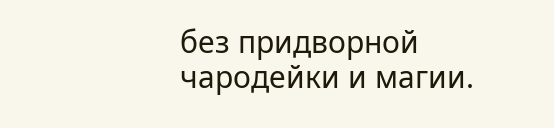без придворной чародейки и магии.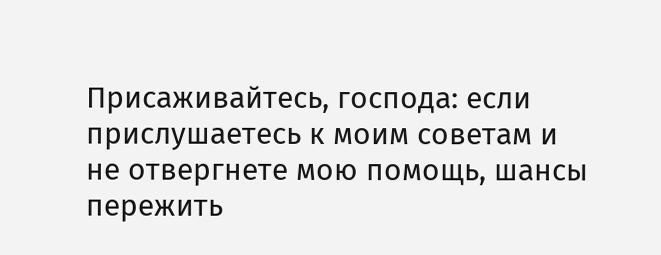Присаживайтесь, господа: если прислушаетесь к моим советам и не отвергнете мою помощь, шансы пережить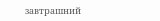завтрашний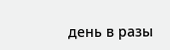день в разы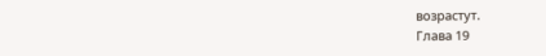возрастут.
Глава 19